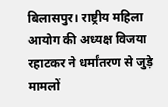बिलासपुर। राष्ट्रीय महिला आयोग की अध्यक्ष विजया रहाटकर ने धर्मांतरण से जुड़े मामलों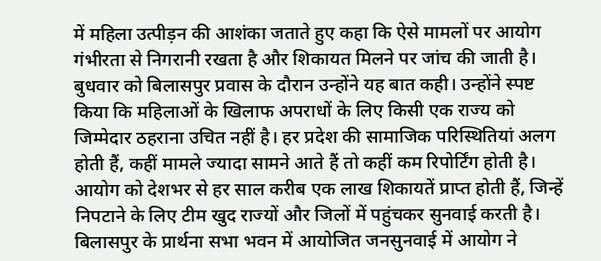में महिला उत्पीड़न की आशंका जताते हुए कहा कि ऐसे मामलों पर आयोग गंभीरता से निगरानी रखता है और शिकायत मिलने पर जांच की जाती है। बुधवार को बिलासपुर प्रवास के दौरान उन्होंने यह बात कही। उन्होंने स्पष्ट किया कि महिलाओं के खिलाफ अपराधों के लिए किसी एक राज्य को जिम्मेदार ठहराना उचित नहीं है। हर प्रदेश की सामाजिक परिस्थितियां अलग होती हैं, कहीं मामले ज्यादा सामने आते हैं तो कहीं कम रिपोर्टिंग होती है। आयोग को देशभर से हर साल करीब एक लाख शिकायतें प्राप्त होती हैं, जिन्हें निपटाने के लिए टीम खुद राज्यों और जिलों में पहुंचकर सुनवाई करती है। बिलासपुर के प्रार्थना सभा भवन में आयोजित जनसुनवाई में आयोग ने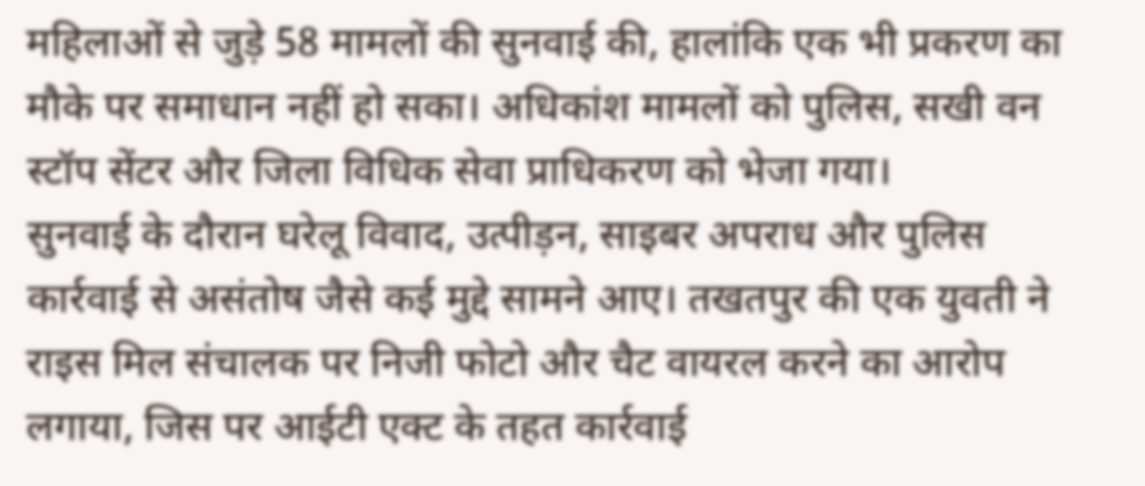महिलाओं से जुड़े 58 मामलों की सुनवाई की, हालांकि एक भी प्रकरण का मौके पर समाधान नहीं हो सका। अधिकांश मामलों को पुलिस, सखी वन स्टॉप सेंटर और जिला विधिक सेवा प्राधिकरण को भेजा गया।
सुनवाई के दौरान घरेलू विवाद, उत्पीड़न, साइबर अपराध और पुलिस कार्रवाई से असंतोष जैसे कई मुद्दे सामने आए। तखतपुर की एक युवती ने राइस मिल संचालक पर निजी फोटो और चैट वायरल करने का आरोप लगाया, जिस पर आईटी एक्ट के तहत कार्रवाई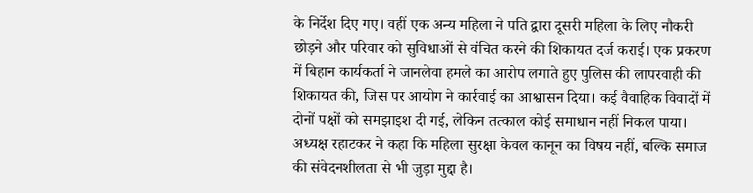के निर्देश दिए गए। वहीं एक अन्य महिला ने पति द्वारा दूसरी महिला के लिए नौकरी छोड़ने और परिवार को सुविधाओं से वंचित करने की शिकायत दर्ज कराई। एक प्रकरण में बिहान कार्यकर्ता ने जानलेवा हमले का आरोप लगाते हुए पुलिस की लापरवाही की शिकायत की, जिस पर आयोग ने कार्रवाई का आश्वासन दिया। कई वैवाहिक विवादों में दोनों पक्षों को समझाइश दी गई, लेकिन तत्काल कोई समाधान नहीं निकल पाया।
अध्यक्ष रहाटकर ने कहा कि महिला सुरक्षा केवल कानून का विषय नहीं, बल्कि समाज की संवेदनशीलता से भी जुड़ा मुद्दा है।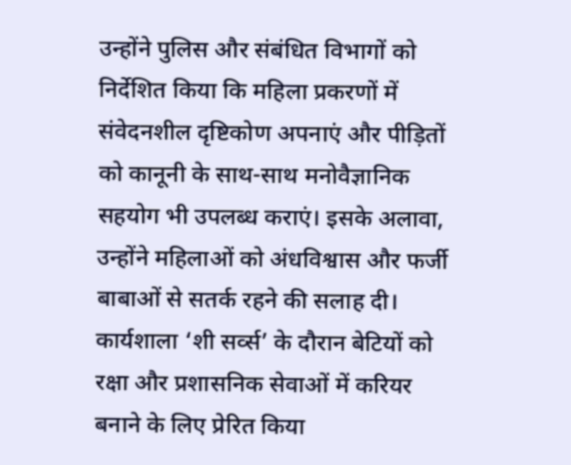उन्होंने पुलिस और संबंधित विभागों को निर्देशित किया कि महिला प्रकरणों में संवेदनशील दृष्टिकोण अपनाएं और पीड़ितों को कानूनी के साथ-साथ मनोवैज्ञानिक सहयोग भी उपलब्ध कराएं। इसके अलावा, उन्होंने महिलाओं को अंधविश्वास और फर्जी बाबाओं से सतर्क रहने की सलाह दी। कार्यशाला ‘शी सर्व्स’ के दौरान बेटियों को रक्षा और प्रशासनिक सेवाओं में करियर बनाने के लिए प्रेरित किया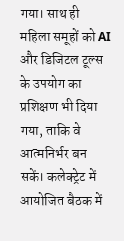गया। साथ ही महिला समूहों को AI और डिजिटल टूल्स के उपयोग का प्रशिक्षण भी दिया गया, ताकि वे आत्मनिर्भर बन सकें। कलेक्ट्रेट में आयोजित बैठक में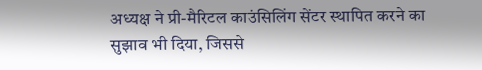अध्यक्ष ने प्री-मैरिटल काउंसिलिंग सेंटर स्थापित करने का सुझाव भी दिया, जिससे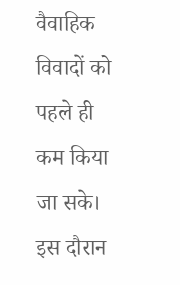वैवाहिक विवादों को पहले ही कम किया जा सके। इस दौरान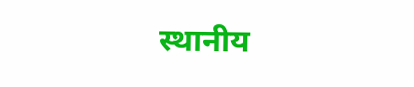स्थानीय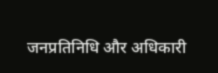जनप्रतिनिधि और अधिकारी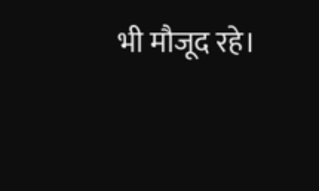भी मौजूद रहे।